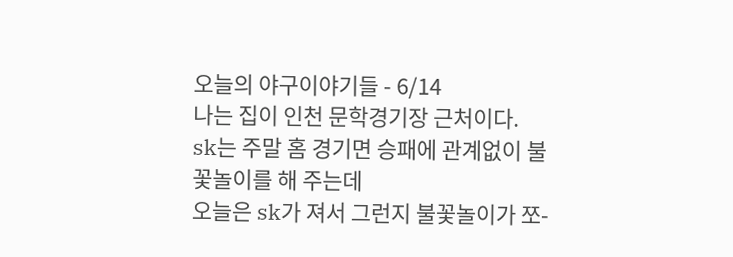오늘의 야구이야기들 - 6/14
나는 집이 인천 문학경기장 근처이다.
sk는 주말 홈 경기면 승패에 관계없이 불꽃놀이를 해 주는데
오늘은 sk가 져서 그런지 불꽃놀이가 쪼-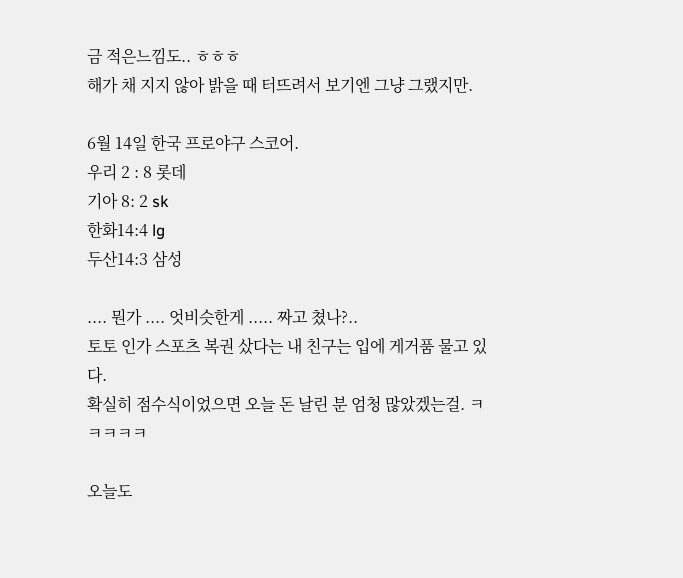금 적은느낌도.. ㅎㅎㅎ
해가 채 지지 않아 밝을 때 터뜨려서 보기엔 그냥 그랬지만.

6월 14일 한국 프로야구 스코어.
우리 2 : 8 롯데
기아 8: 2 sk
한화14:4 lg
두산14:3 삼성

.... 뭔가 .... 엇비슷한게 ..... 짜고 쳤나?..
토토 인가 스포츠 복권 샀다는 내 친구는 입에 게거품 물고 있다.
확실히 점수식이었으면 오늘 돈 날린 분 엄청 많았겠는걸. ㅋㅋㅋㅋㅋ

오늘도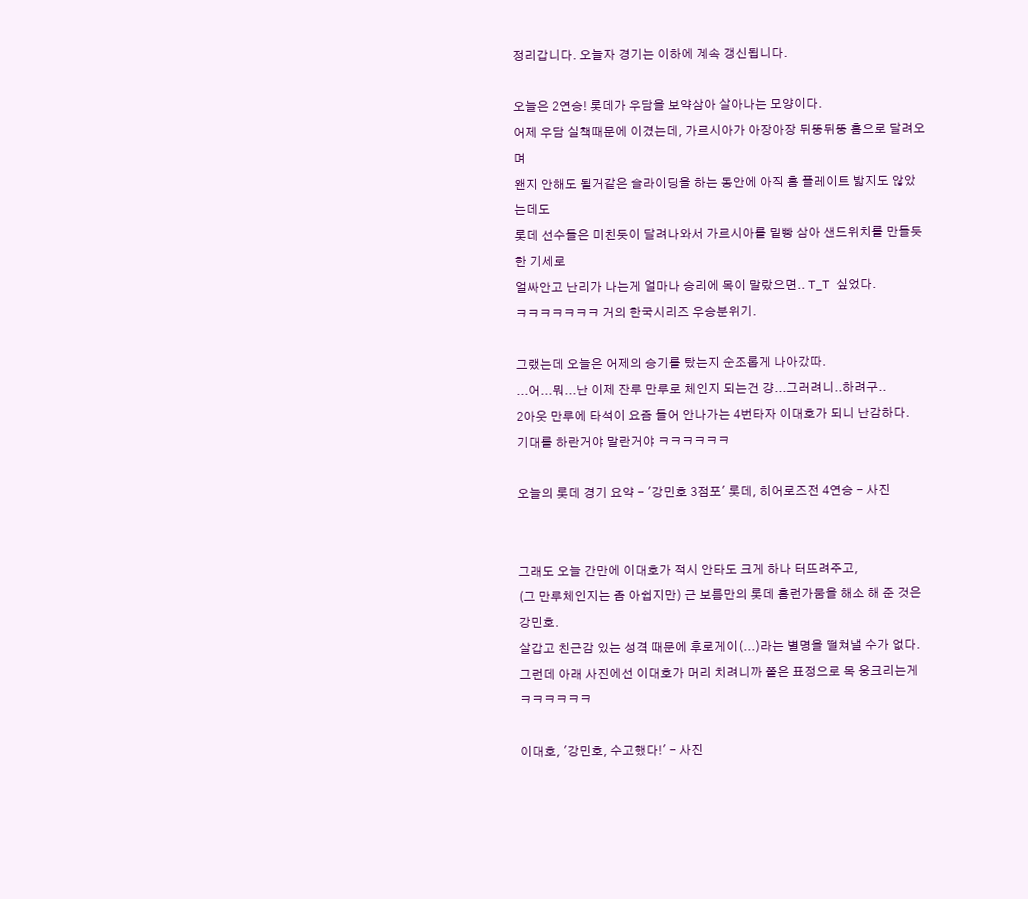정리갑니다. 오늘자 경기는 이하에 계속 갱신됩니다.

오늘은 2연승! 롯데가 우담을 보약삼아 살아나는 모양이다.
어제 우담 실책때문에 이겼는데, 가르시아가 아장아장 뒤뚱뒤뚱 홈으로 달려오며
왠지 안해도 될거같은 슬라이딩을 하는 동안에 아직 홈 플레이트 밟지도 않았는데도
롯데 선수들은 미친듯이 달려나와서 가르시아를 밑빵 삼아 샌드위치를 만들듯한 기세로
얼싸안고 난리가 나는게 얼마나 승리에 목이 말랐으면.. T_T 싶었다.
ㅋㅋㅋㅋㅋㅋㅋ 거의 한국시리즈 우승분위기.

그랬는데 오늘은 어제의 승기를 탔는지 순조롭게 나아갔따.
...어...뭐...난 이제 잔루 만루로 체인지 되는건 걍...그러려니..하려구..
2아웃 만루에 타석이 요즘 들어 안나가는 4번타자 이대호가 되니 난감하다.
기대를 하란거야 말란거야 ㅋㅋㅋㅋㅋㅋ

오늘의 롯데 경기 요약 - '강민호 3점포' 롯데, 히어로즈전 4연승 - 사진


그래도 오늘 간만에 이대호가 적시 안타도 크게 하나 터뜨려주고,
(그 만루체인지는 좀 아쉽지만) 근 보름만의 롯데 홈런가뭄을 해소 해 준 것은 강민호.
살갑고 친근감 있는 성격 때문에 후로게이(...)라는 별명을 떨쳐낼 수가 없다.
그런데 아래 사진에선 이대호가 머리 치려니까 쫄은 표정으로 목 웅크리는게 ㅋㅋㅋㅋㅋㅋ

이대호, '강민호, 수고했다!' - 사진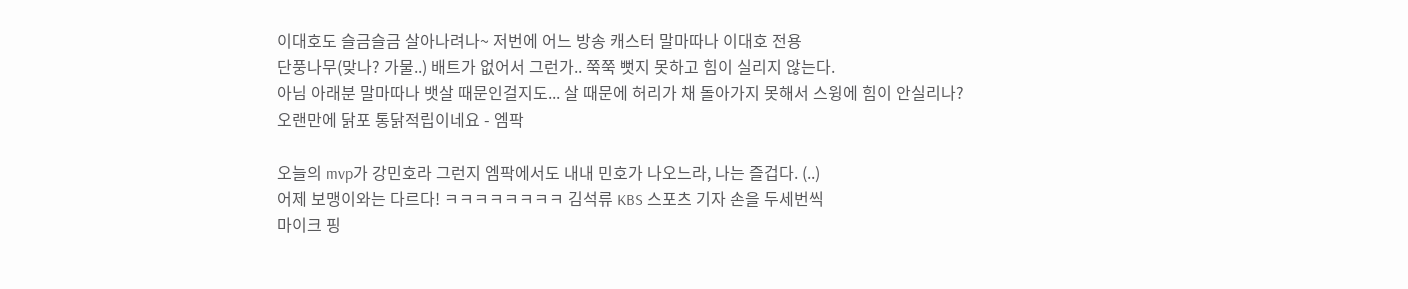이대호도 슬금슬금 살아나려나~ 저번에 어느 방송 캐스터 말마따나 이대호 전용
단풍나무(맞나? 가물..) 배트가 없어서 그런가.. 쭉쭉 뻣지 못하고 힘이 실리지 않는다.
아님 아래분 말마따나 뱃살 때문인걸지도... 살 때문에 허리가 채 돌아가지 못해서 스윙에 힘이 안실리나?
오랜만에 닭포 통닭적립이네요 - 엠팍

오늘의 mvp가 강민호라 그런지 엠팍에서도 내내 민호가 나오느라, 나는 즐겁다. (..)
어제 보맹이와는 다르다! ㅋㅋㅋㅋㅋㅋㅋㅋ 김석류 KBS 스포츠 기자 손을 두세번씩
마이크 핑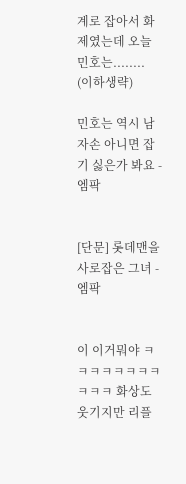계로 잡아서 화제였는데 오늘 민호는........ (이하생략)

민호는 역시 남자손 아니면 잡기 싫은가 봐요 - 엠팍


[단문] 롯데맨을 사로잡은 그녀 - 엠팍


이 이거뭐야 ㅋㅋㅋㅋㅋㅋㅋㅋㅋㅋㅋ 화상도 웃기지만 리플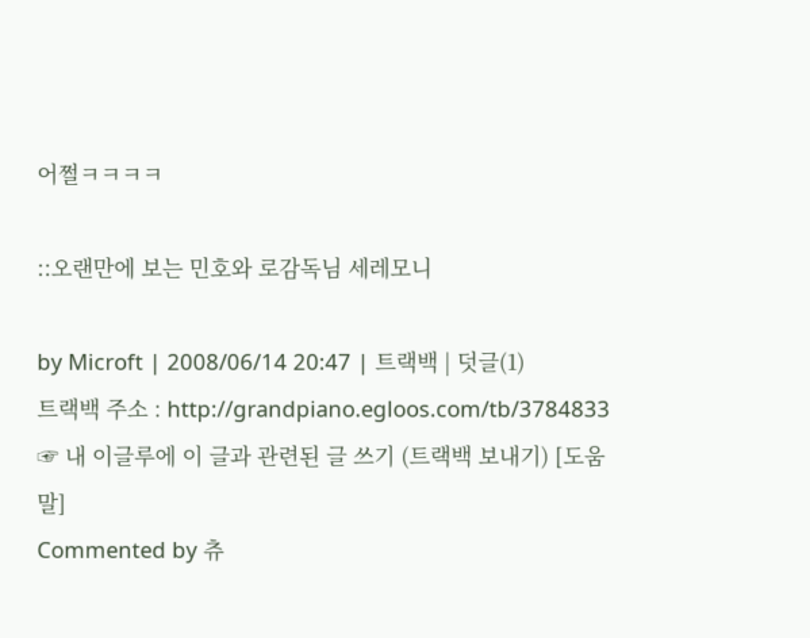어쩔ㅋㅋㅋㅋ

::오랜만에 보는 민호와 로감독님 세레모니

by Microft | 2008/06/14 20:47 | 트랙백 | 덧글(1)
트랙백 주소 : http://grandpiano.egloos.com/tb/3784833
☞ 내 이글루에 이 글과 관련된 글 쓰기 (트랙백 보내기) [도움말]
Commented by 츄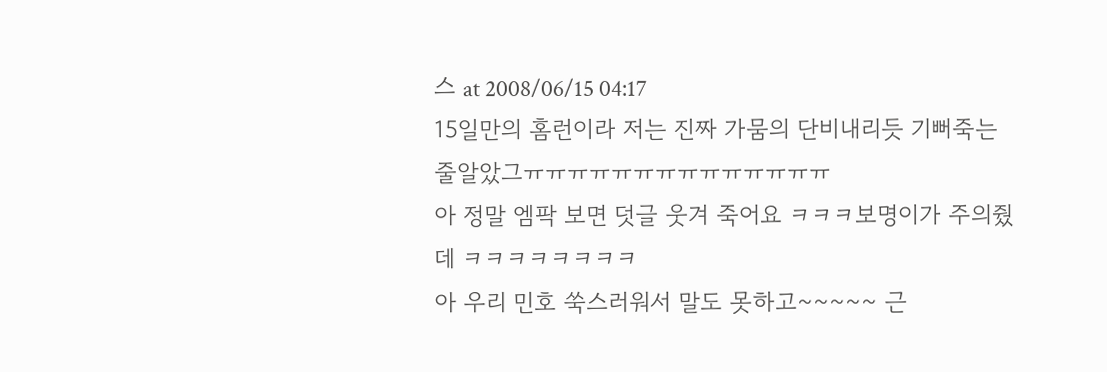스 at 2008/06/15 04:17
15일만의 홈런이라 저는 진짜 가뭄의 단비내리듯 기뻐죽는줄알았그ㅠㅠㅠㅠㅠㅠㅠㅠㅠㅠㅠㅠㅠㅠ
아 정말 엠팍 보면 덧글 웃겨 죽어요 ㅋㅋㅋ보명이가 주의줬데 ㅋㅋㅋㅋㅋㅋㅋㅋ
아 우리 민호 쑥스러워서 말도 못하고~~~~~ 근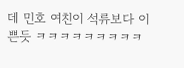데 민호 여친이 석류보다 이쁜듯 ㅋㅋㅋㅋㅋㅋㅋㅋㅋ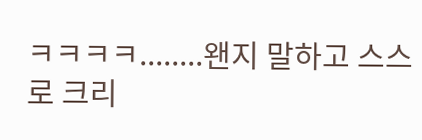ㅋㅋㅋㅋ........왠지 말하고 스스로 크리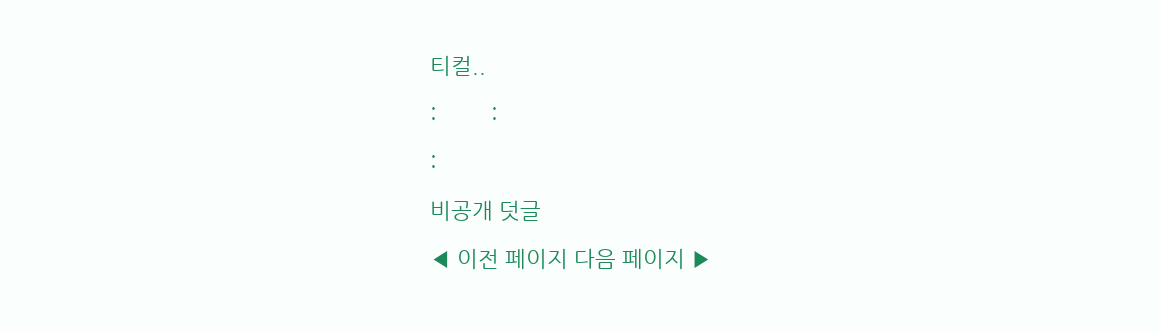티컬..

:         :

:

비공개 덧글

◀ 이전 페이지 다음 페이지 ▶